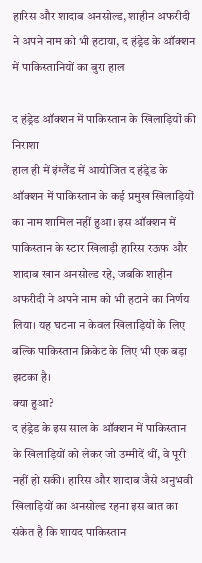हारिस और शादाब अनसोल्ड, शाहीन अफरीदी ने अपने नाम को भी हटाया, द हंड्रेड के ऑक्शन में पाकिस्तानियों का बुरा हाल

द हंड्रेड ऑक्शन में पाकिस्तान के खिलाड़ियों की निराशा
हाल ही में इंग्लैंड में आयोजित द हंड्रेड के ऑक्शन में पाकिस्तान के कई प्रमुख खिलाड़ियों का नाम शामिल नहीं हुआ। इस ऑक्शन में पाकिस्तान के स्टार खिलाड़ी हारिस रऊफ और शादाब खान अनसोल्ड रहे, जबकि शाहीन अफरीदी ने अपने नाम को भी हटाने का निर्णय लिया। यह घटना न केवल खिलाड़ियों के लिए बल्कि पाकिस्तान क्रिकेट के लिए भी एक बड़ा झटका है।
क्या हुआ?
द हंड्रेड के इस साल के ऑक्शन में पाकिस्तान के खिलाड़ियों को लेकर जो उम्मीदें थीं, वे पूरी नहीं हो सकी। हारिस और शादाब जैसे अनुभवी खिलाड़ियों का अनसोल्ड रहना इस बात का संकेत है कि शायद पाकिस्तान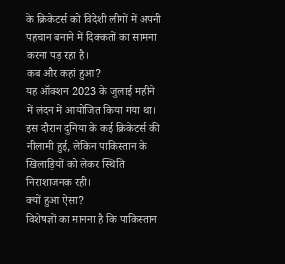के क्रिकेटर्स को विदेशी लीगों में अपनी पहचान बनाने में दिक्कतों का सामना करना पड़ रहा है।
कब और कहां हुआ?
यह ऑक्शन 2023 के जुलाई महीने में लंदन में आयोजित किया गया था। इस दौरान दुनिया के कई क्रिकेटर्स की नीलामी हुई, लेकिन पाकिस्तान के खिलाड़ियों को लेकर स्थिति निराशाजनक रही।
क्यों हुआ ऐसा?
विशेषज्ञों का मानना है कि पाकिस्तान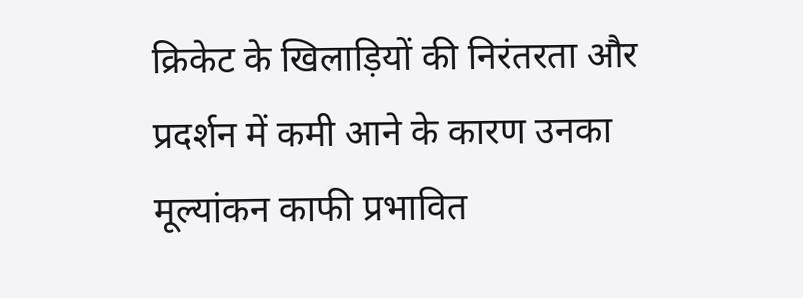क्रिकेट के खिलाड़ियों की निरंतरता और प्रदर्शन में कमी आने के कारण उनका मूल्यांकन काफी प्रभावित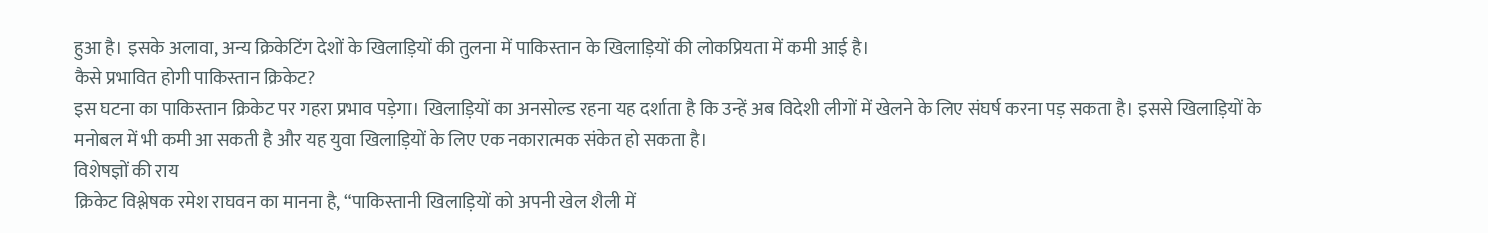हुआ है। इसके अलावा, अन्य क्रिकेटिंग देशों के खिलाड़ियों की तुलना में पाकिस्तान के खिलाड़ियों की लोकप्रियता में कमी आई है।
कैसे प्रभावित होगी पाकिस्तान क्रिकेट?
इस घटना का पाकिस्तान क्रिकेट पर गहरा प्रभाव पड़ेगा। खिलाड़ियों का अनसोल्ड रहना यह दर्शाता है कि उन्हें अब विदेशी लीगों में खेलने के लिए संघर्ष करना पड़ सकता है। इससे खिलाड़ियों के मनोबल में भी कमी आ सकती है और यह युवा खिलाड़ियों के लिए एक नकारात्मक संकेत हो सकता है।
विशेषज्ञों की राय
क्रिकेट विश्लेषक रमेश राघवन का मानना है, “पाकिस्तानी खिलाड़ियों को अपनी खेल शैली में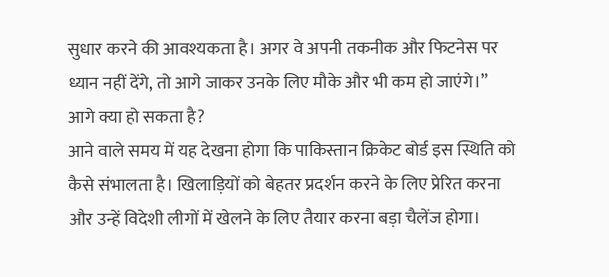सुधार करने की आवश्यकता है। अगर वे अपनी तकनीक और फिटनेस पर ध्यान नहीं देंगे, तो आगे जाकर उनके लिए मौके और भी कम हो जाएंगे।”
आगे क्या हो सकता है?
आने वाले समय में यह देखना होगा कि पाकिस्तान क्रिकेट बोर्ड इस स्थिति को कैसे संभालता है। खिलाड़ियों को बेहतर प्रदर्शन करने के लिए प्रेरित करना और उन्हें विदेशी लीगों में खेलने के लिए तैयार करना बड़ा चैलेंज होगा।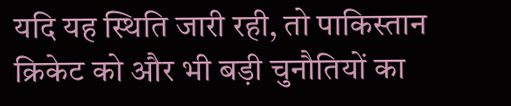यदि यह स्थिति जारी रही, तो पाकिस्तान क्रिकेट को और भी बड़ी चुनौतियों का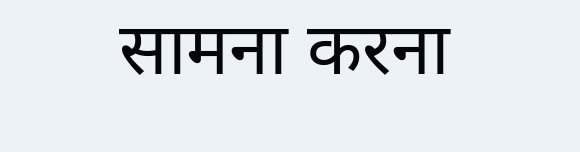सामना करना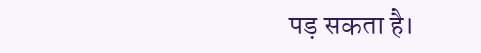पड़ सकता है।